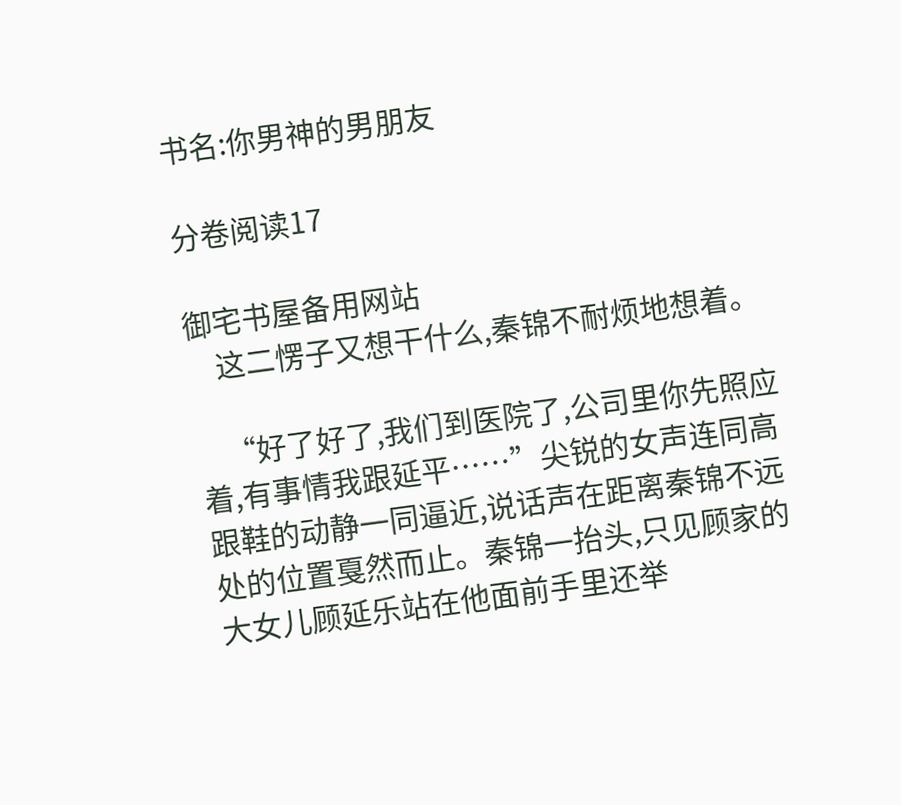书名:你男神的男朋友

分卷阅读17

御宅书屋备用网站
    这二愣子又想干什么,秦锦不耐烦地想着。

    “好了好了,我们到医院了,公司里你先照应着,有事情我跟延平……”尖锐的女声连同高跟鞋的动静一同逼近,说话声在距离秦锦不远处的位置戛然而止。秦锦一抬头,只见顾家的大女儿顾延乐站在他面前手里还举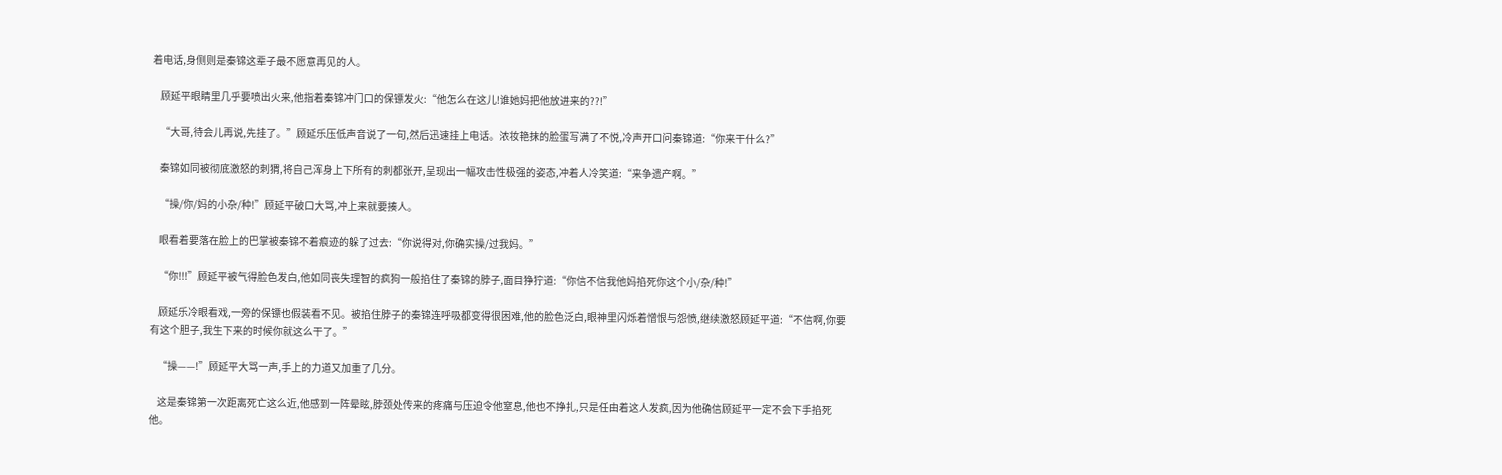着电话,身侧则是秦锦这辈子最不愿意再见的人。

    顾延平眼睛里几乎要喷出火来,他指着秦锦冲门口的保镖发火:“他怎么在这儿!谁她妈把他放进来的??!”

    “大哥,待会儿再说,先挂了。”顾延乐压低声音说了一句,然后迅速挂上电话。浓妆艳抹的脸蛋写满了不悦,冷声开口问秦锦道:“你来干什么?”

    秦锦如同被彻底激怒的刺猬,将自己浑身上下所有的刺都张开,呈现出一幅攻击性极强的姿态,冲着人冷笑道:“来争遗产啊。”

    “操/你/妈的小杂/种!”顾延平破口大骂,冲上来就要揍人。

    眼看着要落在脸上的巴掌被秦锦不着痕迹的躲了过去:“你说得对,你确实操/过我妈。”

    “你!!!”顾延平被气得脸色发白,他如同丧失理智的疯狗一般掐住了秦锦的脖子,面目狰狞道:“你信不信我他妈掐死你这个小/杂/种!”

    顾延乐冷眼看戏,一旁的保镖也假装看不见。被掐住脖子的秦锦连呼吸都变得很困难,他的脸色泛白,眼神里闪烁着憎恨与怨愤,继续激怒顾延平道:“不信啊,你要有这个胆子,我生下来的时候你就这么干了。”

    “操——!”顾延平大骂一声,手上的力道又加重了几分。

    这是秦锦第一次距离死亡这么近,他感到一阵晕眩,脖颈处传来的疼痛与压迫令他窒息,他也不挣扎,只是任由着这人发疯,因为他确信顾延平一定不会下手掐死他。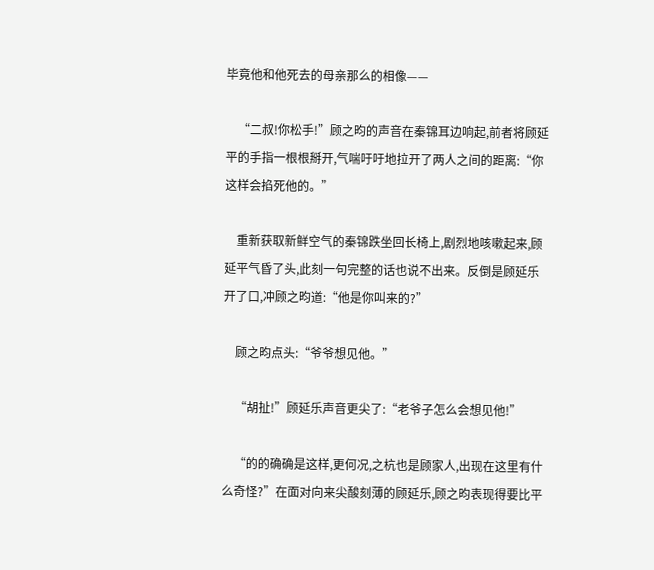毕竟他和他死去的母亲那么的相像——

    “二叔!你松手!”顾之昀的声音在秦锦耳边响起,前者将顾延平的手指一根根掰开,气喘吁吁地拉开了两人之间的距离:“你这样会掐死他的。”

    重新获取新鲜空气的秦锦跌坐回长椅上,剧烈地咳嗽起来,顾延平气昏了头,此刻一句完整的话也说不出来。反倒是顾延乐开了口,冲顾之昀道:“他是你叫来的?”

    顾之昀点头:“爷爷想见他。”

    “胡扯!”顾延乐声音更尖了:“老爷子怎么会想见他!”

    “的的确确是这样,更何况,之杭也是顾家人,出现在这里有什么奇怪?”在面对向来尖酸刻薄的顾延乐,顾之昀表现得要比平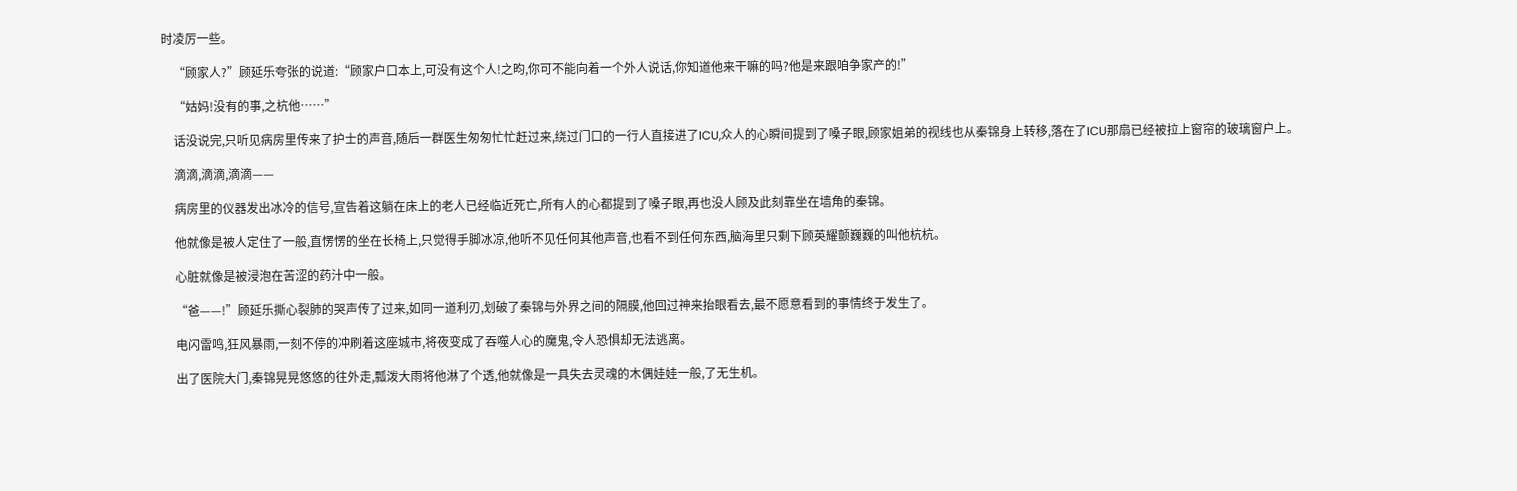时凌厉一些。

    “顾家人?”顾延乐夸张的说道:“顾家户口本上,可没有这个人!之昀,你可不能向着一个外人说话,你知道他来干嘛的吗?他是来跟咱争家产的!”

    “姑妈!没有的事,之杭他……”

    话没说完,只听见病房里传来了护士的声音,随后一群医生匆匆忙忙赶过来,绕过门口的一行人直接进了ICU,众人的心瞬间提到了嗓子眼,顾家姐弟的视线也从秦锦身上转移,落在了ICU那扇已经被拉上窗帘的玻璃窗户上。

    滴滴,滴滴,滴滴——

    病房里的仪器发出冰冷的信号,宣告着这躺在床上的老人已经临近死亡,所有人的心都提到了嗓子眼,再也没人顾及此刻靠坐在墙角的秦锦。

    他就像是被人定住了一般,直愣愣的坐在长椅上,只觉得手脚冰凉,他听不见任何其他声音,也看不到任何东西,脑海里只剩下顾英耀颤巍巍的叫他杭杭。

    心脏就像是被浸泡在苦涩的药汁中一般。

    “爸——!”顾延乐撕心裂肺的哭声传了过来,如同一道利刃,划破了秦锦与外界之间的隔膜,他回过神来抬眼看去,最不愿意看到的事情终于发生了。

    电闪雷鸣,狂风暴雨,一刻不停的冲刷着这座城市,将夜变成了吞噬人心的魔鬼,令人恐惧却无法逃离。

    出了医院大门,秦锦晃晃悠悠的往外走,瓢泼大雨将他淋了个透,他就像是一具失去灵魂的木偶娃娃一般,了无生机。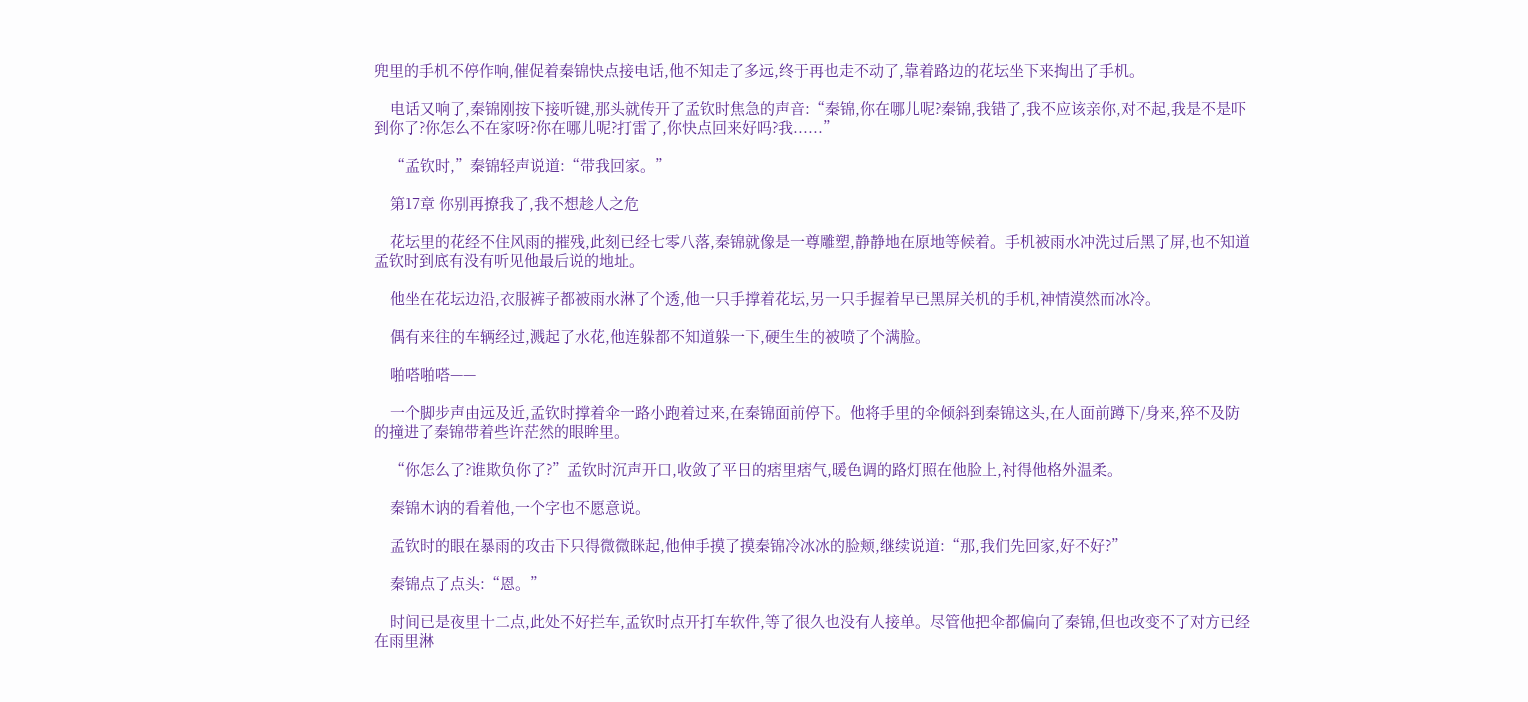兜里的手机不停作响,催促着秦锦快点接电话,他不知走了多远,终于再也走不动了,靠着路边的花坛坐下来掏出了手机。

    电话又响了,秦锦刚按下接听键,那头就传开了孟钦时焦急的声音:“秦锦,你在哪儿呢?秦锦,我错了,我不应该亲你,对不起,我是不是吓到你了?你怎么不在家呀?你在哪儿呢?打雷了,你快点回来好吗?我......”

    “孟钦时,”秦锦轻声说道:“带我回家。”

    第17章 你别再撩我了,我不想趁人之危

    花坛里的花经不住风雨的摧残,此刻已经七零八落,秦锦就像是一尊雕塑,静静地在原地等候着。手机被雨水冲洗过后黑了屏,也不知道孟钦时到底有没有听见他最后说的地址。

    他坐在花坛边沿,衣服裤子都被雨水淋了个透,他一只手撑着花坛,另一只手握着早已黑屏关机的手机,神情漠然而冰冷。

    偶有来往的车辆经过,溅起了水花,他连躲都不知道躲一下,硬生生的被喷了个满脸。

    啪嗒啪嗒——

    一个脚步声由远及近,孟钦时撑着伞一路小跑着过来,在秦锦面前停下。他将手里的伞倾斜到秦锦这头,在人面前蹲下/身来,猝不及防的撞进了秦锦带着些许茫然的眼眸里。

    “你怎么了?谁欺负你了?”孟钦时沉声开口,收敛了平日的痞里痞气,暖色调的路灯照在他脸上,衬得他格外温柔。

    秦锦木讷的看着他,一个字也不愿意说。

    孟钦时的眼在暴雨的攻击下只得微微眯起,他伸手摸了摸秦锦冷冰冰的脸颊,继续说道:“那,我们先回家,好不好?”

    秦锦点了点头:“恩。”

    时间已是夜里十二点,此处不好拦车,孟钦时点开打车软件,等了很久也没有人接单。尽管他把伞都偏向了秦锦,但也改变不了对方已经在雨里淋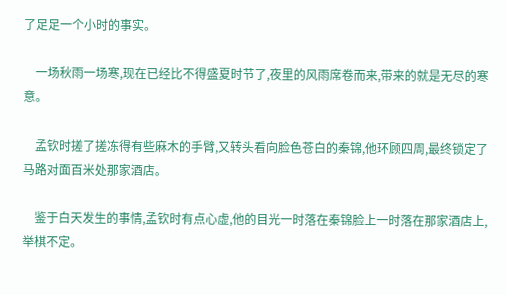了足足一个小时的事实。

    一场秋雨一场寒,现在已经比不得盛夏时节了,夜里的风雨席卷而来,带来的就是无尽的寒意。

    孟钦时搓了搓冻得有些麻木的手臂,又转头看向脸色苍白的秦锦,他环顾四周,最终锁定了马路对面百米处那家酒店。

    鉴于白天发生的事情,孟钦时有点心虚,他的目光一时落在秦锦脸上一时落在那家酒店上,举棋不定。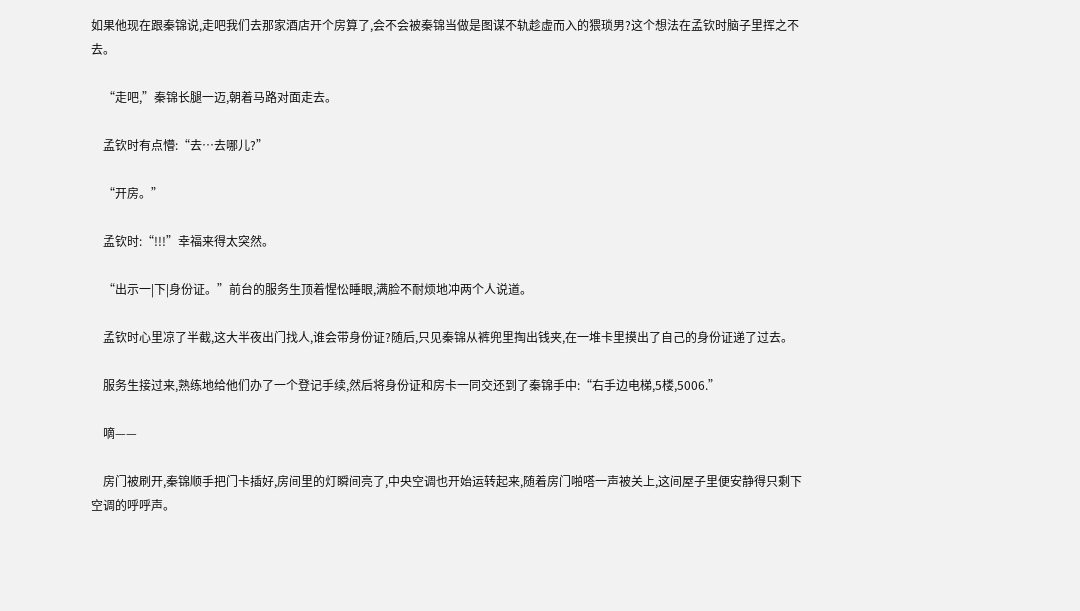如果他现在跟秦锦说,走吧我们去那家酒店开个房算了,会不会被秦锦当做是图谋不轨趁虚而入的猥琐男?这个想法在孟钦时脑子里挥之不去。

    “走吧,”秦锦长腿一迈,朝着马路对面走去。

    孟钦时有点懵:“去…去哪儿?”

    “开房。”

    孟钦时:“!!!”幸福来得太突然。

    “出示一|下|身份证。”前台的服务生顶着惺忪睡眼,满脸不耐烦地冲两个人说道。

    孟钦时心里凉了半截,这大半夜出门找人,谁会带身份证?随后,只见秦锦从裤兜里掏出钱夹,在一堆卡里摸出了自己的身份证递了过去。

    服务生接过来,熟练地给他们办了一个登记手续,然后将身份证和房卡一同交还到了秦锦手中:“右手边电梯,5楼,5006.”

    嘀——

    房门被刷开,秦锦顺手把门卡插好,房间里的灯瞬间亮了,中央空调也开始运转起来,随着房门啪嗒一声被关上,这间屋子里便安静得只剩下空调的呼呼声。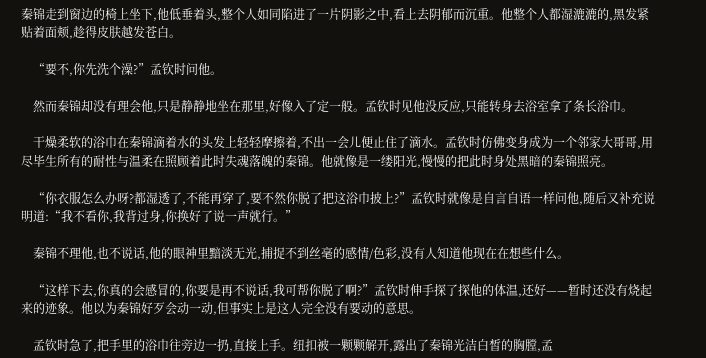秦锦走到窗边的椅上坐下,他低垂着头,整个人如同陷进了一片阴影之中,看上去阴郁而沉重。他整个人都湿漉漉的,黑发紧贴着面颊,趁得皮肤越发苍白。

    “要不,你先洗个澡?”孟钦时问他。

    然而秦锦却没有理会他,只是静静地坐在那里,好像入了定一般。孟钦时见他没反应,只能转身去浴室拿了条长浴巾。

    干燥柔软的浴巾在秦锦滴着水的头发上轻轻摩擦着,不出一会儿便止住了滴水。孟钦时仿佛变身成为一个邻家大哥哥,用尽毕生所有的耐性与温柔在照顾着此时失魂落魄的秦锦。他就像是一缕阳光,慢慢的把此时身处黑暗的秦锦照亮。

    “你衣服怎么办呀?都湿透了,不能再穿了,要不然你脱了把这浴巾披上?”孟钦时就像是自言自语一样问他,随后又补充说明道:“我不看你,我背过身,你换好了说一声就行。”

    秦锦不理他,也不说话,他的眼神里黯淡无光,捕捉不到丝毫的感情/色彩,没有人知道他现在在想些什么。

    “这样下去,你真的会感冒的,你要是再不说话,我可帮你脱了啊?”孟钦时伸手探了探他的体温,还好——暂时还没有烧起来的迹象。他以为秦锦好歹会动一动,但事实上是这人完全没有要动的意思。

    孟钦时急了,把手里的浴巾往旁边一扔,直接上手。纽扣被一颗颗解开,露出了秦锦光洁白皙的胸膛,孟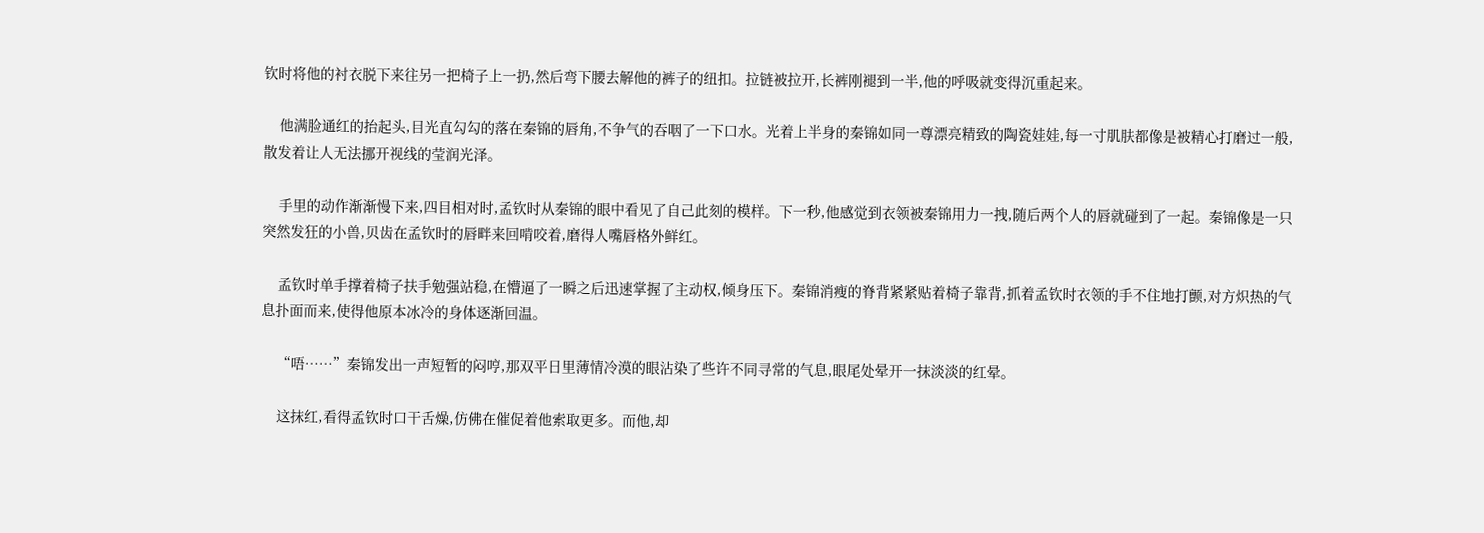钦时将他的衬衣脱下来往另一把椅子上一扔,然后弯下腰去解他的裤子的纽扣。拉链被拉开,长裤刚褪到一半,他的呼吸就变得沉重起来。

    他满脸通红的抬起头,目光直勾勾的落在秦锦的唇角,不争气的吞咽了一下口水。光着上半身的秦锦如同一尊漂亮精致的陶瓷娃娃,每一寸肌肤都像是被精心打磨过一般,散发着让人无法挪开视线的莹润光泽。

    手里的动作渐渐慢下来,四目相对时,孟钦时从秦锦的眼中看见了自己此刻的模样。下一秒,他感觉到衣领被秦锦用力一拽,随后两个人的唇就碰到了一起。秦锦像是一只突然发狂的小兽,贝齿在孟钦时的唇畔来回啃咬着,磨得人嘴唇格外鲜红。

    孟钦时单手撑着椅子扶手勉强站稳,在懵逼了一瞬之后迅速掌握了主动权,倾身压下。秦锦消瘦的脊背紧紧贴着椅子靠背,抓着孟钦时衣领的手不住地打颤,对方炽热的气息扑面而来,使得他原本冰冷的身体逐渐回温。

    “唔……”秦锦发出一声短暂的闷哼,那双平日里薄情冷漠的眼沾染了些许不同寻常的气息,眼尾处晕开一抹淡淡的红晕。

    这抹红,看得孟钦时口干舌燥,仿佛在催促着他索取更多。而他,却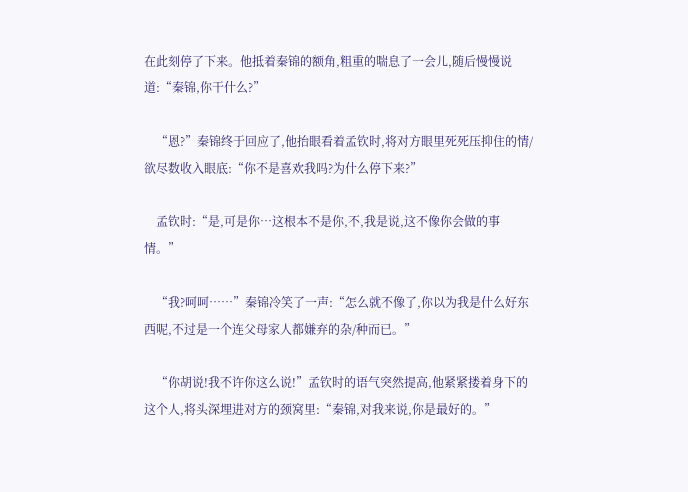在此刻停了下来。他抵着秦锦的额角,粗重的喘息了一会儿,随后慢慢说道:“秦锦,你干什么?”

    “恩?”秦锦终于回应了,他抬眼看着孟钦时,将对方眼里死死压抑住的情/欲尽数收入眼底:“你不是喜欢我吗?为什么停下来?”

    孟钦时:“是,可是你…这根本不是你,不,我是说,这不像你会做的事情。”

    “我?呵呵……”秦锦冷笑了一声:“怎么就不像了,你以为我是什么好东西呢,不过是一个连父母家人都嫌弃的杂/种而已。”

    “你胡说!我不许你这么说!”孟钦时的语气突然提高,他紧紧搂着身下的这个人,将头深埋进对方的颈窝里:“秦锦,对我来说,你是最好的。”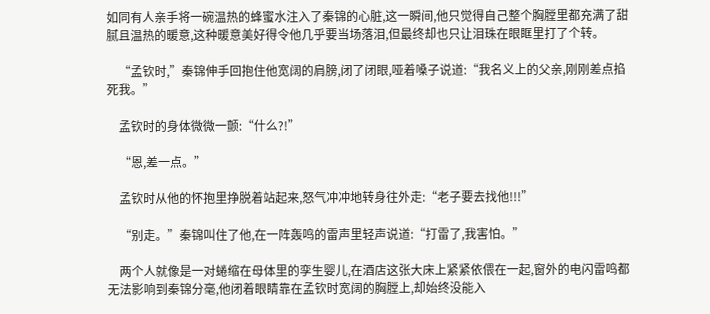如同有人亲手将一碗温热的蜂蜜水注入了秦锦的心脏,这一瞬间,他只觉得自己整个胸膛里都充满了甜腻且温热的暖意,这种暖意美好得令他几乎要当场落泪,但最终却也只让泪珠在眼眶里打了个转。

    “孟钦时,”秦锦伸手回抱住他宽阔的肩膀,闭了闭眼,哑着嗓子说道:“我名义上的父亲,刚刚差点掐死我。”

    孟钦时的身体微微一颤:“什么?!”

    “恩,差一点。”

    孟钦时从他的怀抱里挣脱着站起来,怒气冲冲地转身往外走:“老子要去找他!!!”

    “别走。”秦锦叫住了他,在一阵轰鸣的雷声里轻声说道:“打雷了,我害怕。”

    两个人就像是一对蜷缩在母体里的孪生婴儿,在酒店这张大床上紧紧依偎在一起,窗外的电闪雷鸣都无法影响到秦锦分毫,他闭着眼睛靠在孟钦时宽阔的胸膛上,却始终没能入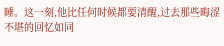睡。这一刻,他比任何时候都要清醒,过去那些晦涩不堪的回忆如同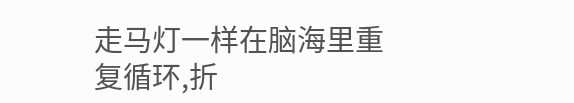走马灯一样在脑海里重复循环,折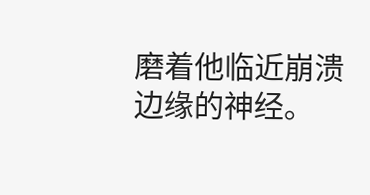磨着他临近崩溃边缘的神经。